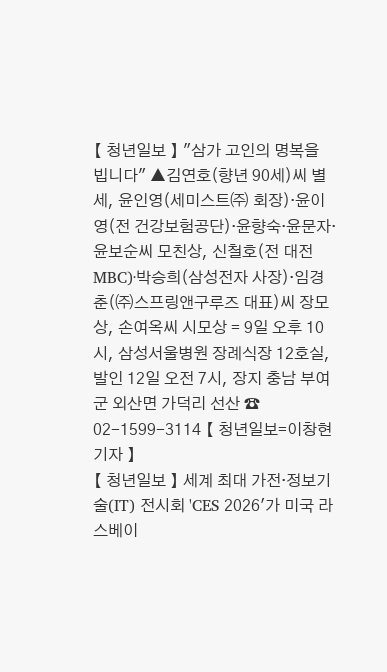【 청년일보 】 "삼가 고인의 명복을 빕니다" ▲김연호(향년 90세)씨 별세, 윤인영(세미스트㈜ 회장)·윤이영(전 건강보험공단)·윤향숙·윤문자·윤보순씨 모친상, 신철호(전 대전 MBC)·박승희(삼성전자 사장)·임경춘(㈜스프링앤구루즈 대표)씨 장모상, 손여옥씨 시모상 = 9일 오후 10시, 삼성서울병원 장례식장 12호실, 발인 12일 오전 7시, 장지 충남 부여군 외산면 가덕리 선산 ☎ 02-1599-3114 【 청년일보=이창현 기자 】
【 청년일보 】 세계 최대 가전·정보기술(IT) 전시회 'CES 2026'가 미국 라스베이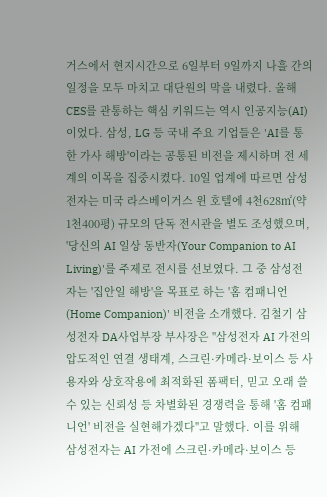거스에서 현지시간으로 6일부터 9일까지 나흘 간의 일정을 모두 마치고 대단원의 막을 내렸다. 올해 CES를 관통하는 핵심 키워드는 역시 인공지능(AI)이었다. 삼성, LG 등 국내 주요 기업들은 'AI를 통한 가사 해방'이라는 공통된 비전을 제시하며 전 세계의 이목을 집중시켰다. 10일 업계에 따르면 삼성전자는 미국 라스베이거스 윈 호텔에 4천628㎡(약 1천400평) 규모의 단독 전시관을 별도 조성했으며, '당신의 AI 일상 동반자(Your Companion to AI Living)'를 주제로 전시를 선보였다. 그 중 삼성전자는 '집안일 해방'을 목표로 하는 '홈 컴패니언(Home Companion)' 비전을 소개했다. 김철기 삼성전자 DA사업부장 부사장은 "삼성전자 AI 가전의 압도적인 연결 생태계, 스크린·카메라·보이스 등 사용자와 상호작용에 최적화된 폼팩터, 믿고 오래 쓸 수 있는 신뢰성 등 차별화된 경쟁력을 통해 '홈 컴패니언' 비전을 실현해가겠다"고 말했다. 이를 위해 삼성전자는 AI 가전에 스크린·카메라·보이스 등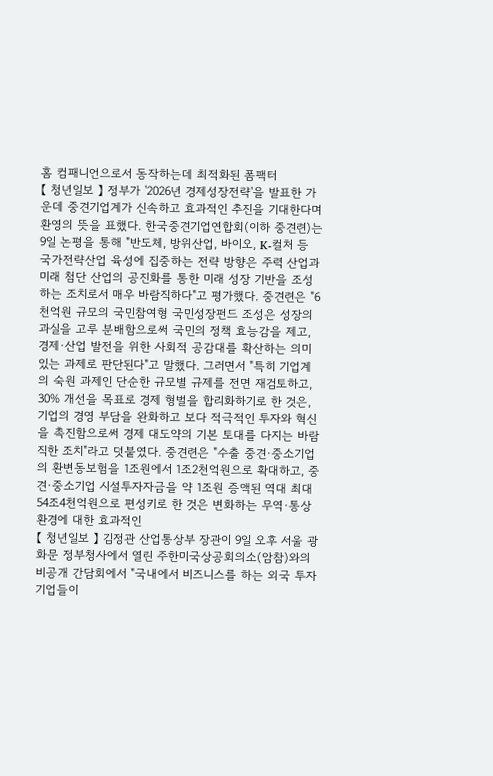홈 컴패니언으로서 동작하는데 최적화된 폼팩터
【 청년일보 】 정부가 '2026년 경제성장전략'을 발표한 가운데 중견기업계가 신속하고 효과적인 추진을 기대한다며 환영의 뜻을 표했다. 한국중견기업연합회(이하 중견련)는 9일 논평을 통해 "반도체, 방위산업, 바이오, K-컬처 등 국가전략산업 육성에 집중하는 전략 방향은 주력 산업과 미래 첨단 산업의 공진화를 통한 미래 성장 기반을 조성하는 조치로서 매우 바람직하다"고 평가했다. 중견련은 "6천억원 규모의 국민참여형 국민성장펀드 조성은 성장의 과실을 고루 분배함으로써 국민의 정책 효능감을 제고, 경제·산업 발전을 위한 사회적 공감대를 확산하는 의미 있는 과제로 판단된다"고 말했다. 그러면서 "특히 기업계의 숙원 과제인 단순한 규모별 규제를 전면 재검토하고, 30% 개선을 목표로 경제 형벌을 합리화하기로 한 것은, 기업의 경영 부담을 완화하고 보다 적극적인 투자와 혁신을 촉진함으로써 경제 대도약의 기본 토대를 다지는 바람직한 조치"라고 덧붙였다. 중견련은 "수출 중견·중소기업의 환변동보험을 1조원에서 1조2천억원으로 확대하고, 중견·중소기업 시설투자자금을 약 1조원 증액된 역대 최대 54조4천억원으로 편성키로 한 것은 변화하는 무역·통상 환경에 대한 효과적인
【 청년일보 】 김정관 산업통상부 장관이 9일 오후 서울 광화문 정부청사에서 열린 주한미국상공회의소(암참)와의 비공개 간담회에서 "국내에서 비즈니스를 하는 외국 투자 기업들이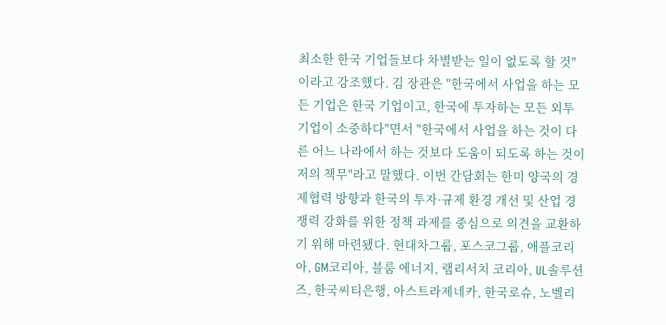최소한 한국 기업들보다 차별받는 일이 없도록 할 것"이라고 강조했다. 김 장관은 "한국에서 사업을 하는 모든 기업은 한국 기업이고, 한국에 투자하는 모든 외투 기업이 소중하다"면서 "한국에서 사업을 하는 것이 다른 어느 나라에서 하는 것보다 도움이 되도록 하는 것이 저의 책무"라고 말했다. 이번 간담회는 한미 양국의 경제협력 방향과 한국의 투자·규제 환경 개선 및 산업 경쟁력 강화를 위한 정책 과제를 중심으로 의견을 교환하기 위해 마련됐다. 현대차그룹, 포스코그룹, 애플코리아, GM코리아, 블룸 에너지, 램리서치 코리아, UL솔루션즈, 한국씨티은행, 아스트라제네카, 한국로슈, 노벨리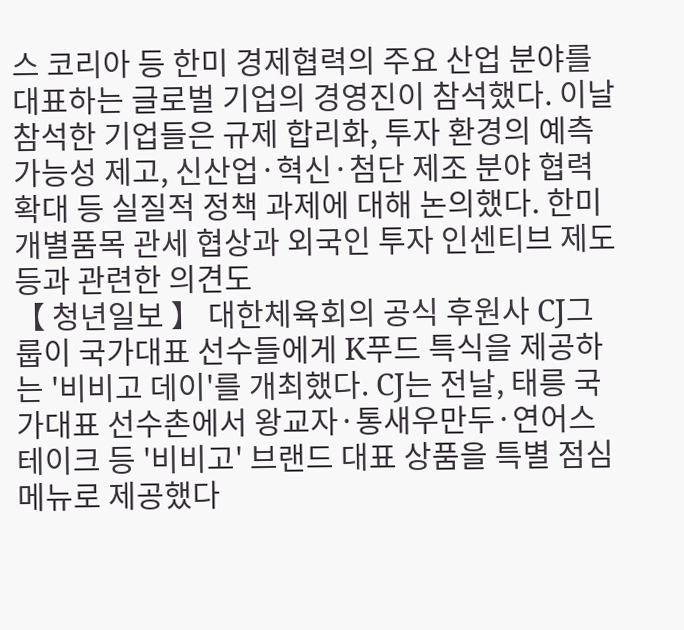스 코리아 등 한미 경제협력의 주요 산업 분야를 대표하는 글로벌 기업의 경영진이 참석했다. 이날 참석한 기업들은 규제 합리화, 투자 환경의 예측 가능성 제고, 신산업·혁신·첨단 제조 분야 협력 확대 등 실질적 정책 과제에 대해 논의했다. 한미 개별품목 관세 협상과 외국인 투자 인센티브 제도 등과 관련한 의견도
【 청년일보 】 대한체육회의 공식 후원사 CJ그룹이 국가대표 선수들에게 K푸드 특식을 제공하는 '비비고 데이'를 개최했다. CJ는 전날, 태릉 국가대표 선수촌에서 왕교자·통새우만두·연어스테이크 등 '비비고' 브랜드 대표 상품을 특별 점심 메뉴로 제공했다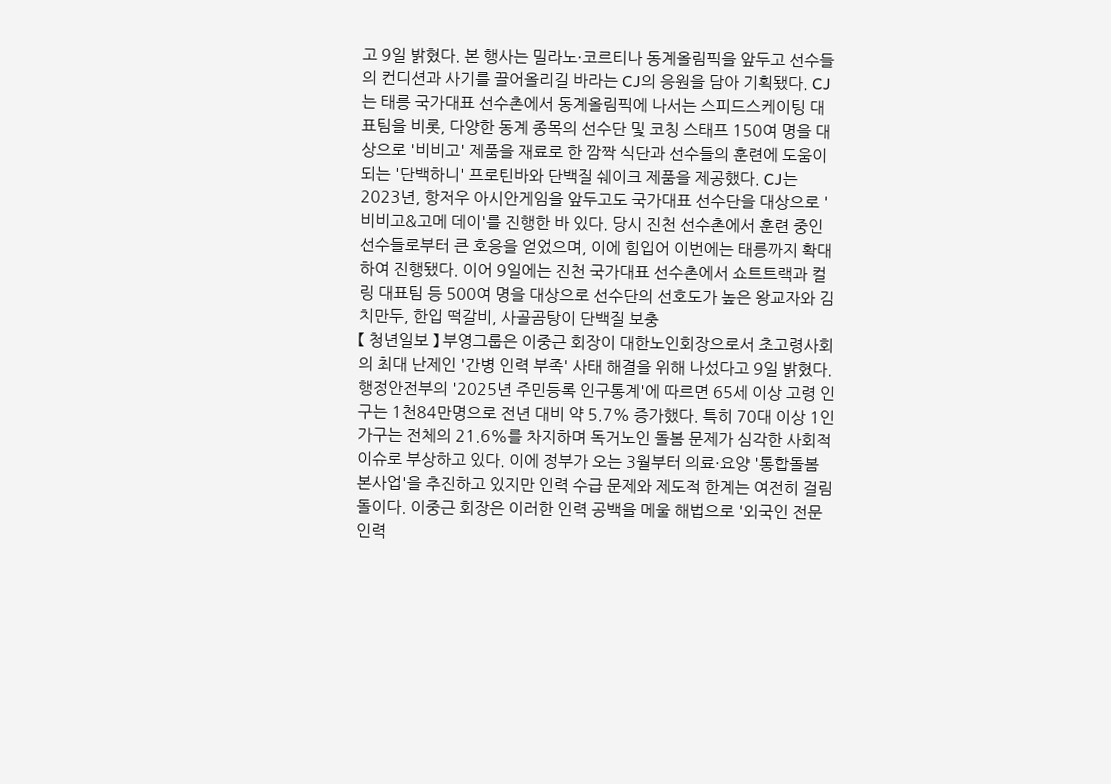고 9일 밝혔다. 본 행사는 밀라노·코르티나 동계올림픽을 앞두고 선수들의 컨디션과 사기를 끌어올리길 바라는 CJ의 응원을 담아 기획됐다. CJ는 태릉 국가대표 선수촌에서 동계올림픽에 나서는 스피드스케이팅 대표팀을 비롯, 다양한 동계 종목의 선수단 및 코칭 스태프 150여 명을 대상으로 '비비고' 제품을 재료로 한 깜짝 식단과 선수들의 훈련에 도움이 되는 '단백하니' 프로틴바와 단백질 쉐이크 제품을 제공했다. CJ는 2023년, 항저우 아시안게임을 앞두고도 국가대표 선수단을 대상으로 '비비고&고메 데이'를 진행한 바 있다. 당시 진천 선수촌에서 훈련 중인 선수들로부터 큰 호응을 얻었으며, 이에 힘입어 이번에는 태릉까지 확대하여 진행됐다. 이어 9일에는 진천 국가대표 선수촌에서 쇼트트랙과 컬링 대표팀 등 500여 명을 대상으로 선수단의 선호도가 높은 왕교자와 김치만두, 한입 떡갈비, 사골곰탕이 단백질 보충
【 청년일보 】 부영그룹은 이중근 회장이 대한노인회장으로서 초고령사회의 최대 난제인 '간병 인력 부족' 사태 해결을 위해 나섰다고 9일 밝혔다. 행정안전부의 '2025년 주민등록 인구통계'에 따르면 65세 이상 고령 인구는 1천84만명으로 전년 대비 약 5.7% 증가했다. 특히 70대 이상 1인 가구는 전체의 21.6%를 차지하며 독거노인 돌봄 문제가 심각한 사회적 이슈로 부상하고 있다. 이에 정부가 오는 3월부터 의료·요양 '통합돌봄 본사업'을 추진하고 있지만 인력 수급 문제와 제도적 한계는 여전히 걸림돌이다. 이중근 회장은 이러한 인력 공백을 메울 해법으로 '외국인 전문 인력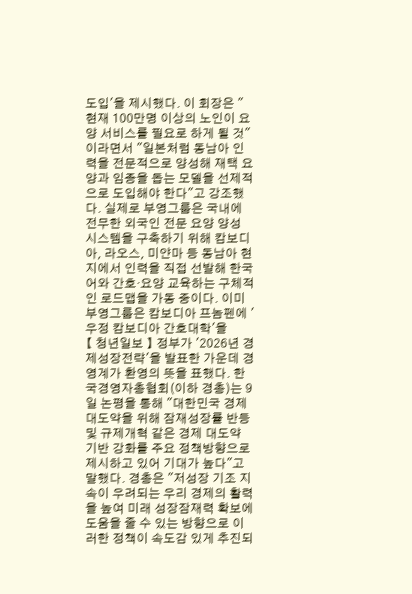도입'을 제시했다. 이 회장은 "현재 100만명 이상의 노인이 요양 서비스를 필요로 하게 될 것"이라면서 "일본처럼 동남아 인력을 전문적으로 양성해 재택 요양과 임종을 돕는 모델을 선제적으로 도입해야 한다"고 강조했다. 실제로 부영그룹은 국내에 전무한 외국인 전문 요양 양성 시스템을 구축하기 위해 캄보디아, 라오스, 미얀마 등 동남아 현지에서 인력을 직접 선발해 한국어와 간호·요양 교육하는 구체적인 로드맵을 가동 중이다. 이미 부영그룹은 캄보디아 프놈펜에 '우정 캄보디아 간호대학'을
【 청년일보 】 정부가 '2026년 경제성장전략'을 발표한 가운데 경영계가 환영의 뜻을 표했다. 한국경영자총협회(이하 경총)는 9일 논평을 통해 "대한민국 경제대도약을 위해 잠재성장률 반등 및 규제개혁 같은 경제 대도약 기반 강화를 주요 정책방향으로 제시하고 있어 기대가 높다"고 말했다. 경총은 "저성장 기조 지속이 우려되는 우리 경제의 활력을 높여 미래 성장잠재력 확보에 도움을 줄 수 있는 방향으로 이러한 정책이 속도감 있게 추진되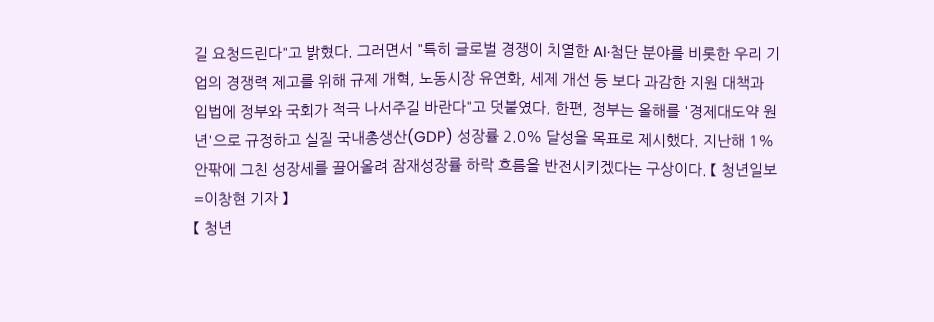길 요청드린다"고 밝혔다. 그러면서 "특히 글로벌 경쟁이 치열한 AI·첨단 분야를 비롯한 우리 기업의 경쟁력 제고를 위해 규제 개혁, 노동시장 유연화, 세제 개선 등 보다 과감한 지원 대책과 입법에 정부와 국회가 적극 나서주길 바란다"고 덧붙였다. 한편, 정부는 올해를 '경제대도약 원년'으로 규정하고 실질 국내총생산(GDP) 성장률 2.0% 달성을 목표로 제시했다. 지난해 1% 안팎에 그친 성장세를 끌어올려 잠재성장률 하락 흐름을 반전시키겠다는 구상이다. 【 청년일보=이창현 기자 】
【 청년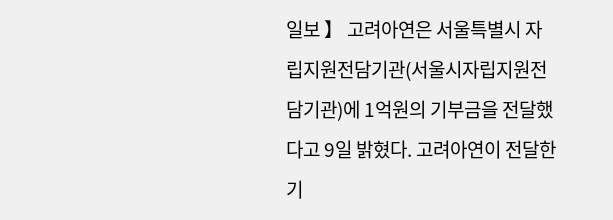일보 】 고려아연은 서울특별시 자립지원전담기관(서울시자립지원전담기관)에 1억원의 기부금을 전달했다고 9일 밝혔다. 고려아연이 전달한 기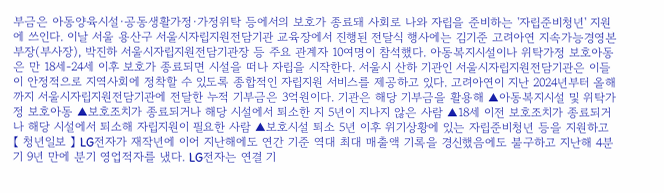부금은 아동양육시설·공동생활가정·가정위탁 등에서의 보호가 종료돼 사회로 나와 자립을 준비하는 '자립준비청년' 지원에 쓰인다. 이날 서울 용산구 서울시자립지원전담기관 교육장에서 진행된 전달식 행사에는 김기준 고려아연 지속가능경영본부장(부사장), 박진하 서울시자립지원전담기관장 등 주요 관계자 10여명이 참석했다. 아동복지시설이나 위탁가정 보호아동은 만 18세-24세 이후 보호가 종료되면 시설을 떠나 자립을 시작한다. 서울시 산하 기관인 서울시자립지원전담기관은 이들이 안정적으로 지역사회에 정착할 수 있도록 종합적인 자립지원 서비스를 제공하고 있다. 고려아연이 지난 2024년부터 올해까지 서울시자립지원전담기관에 전달한 누적 기부금은 3억원이다. 기관은 해당 기부금을 활용해 ▲아동복지시설 및 위탁가정 보호아동 ▲보호조치가 종료되거나 해당 시설에서 퇴소한 지 5년이 지나지 않은 사람 ▲18세 이전 보호조치가 종료되거나 해당 시설에서 퇴소해 자립지원이 필요한 사람 ▲보호시설 퇴소 5년 이후 위기상황에 있는 자립준비청년 등을 지원하고
【 청년일보 】 LG전자가 재작년에 이어 지난해에도 연간 기준 역대 최대 매출액 기록을 경신했음에도 불구하고 지난해 4분기 9년 만에 분기 영업적자를 냈다. LG전자는 연결 기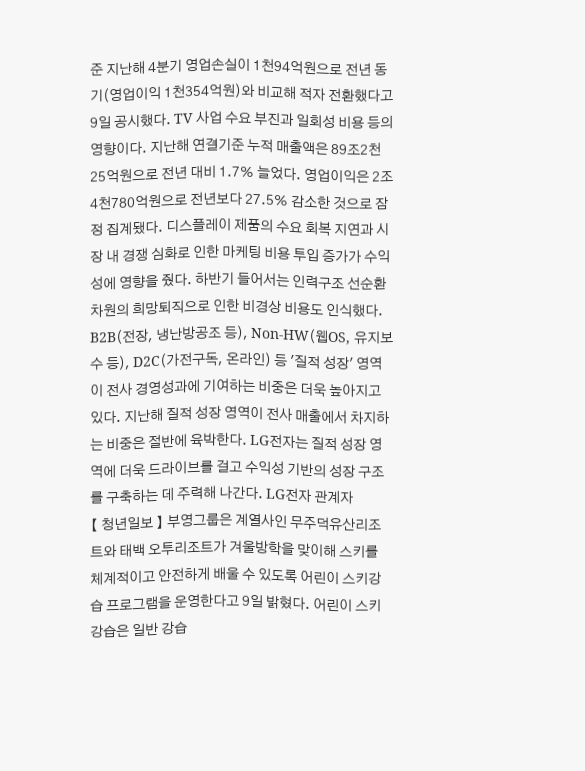준 지난해 4분기 영업손실이 1천94억원으로 전년 동기(영업이익 1천354억원)와 비교해 적자 전환했다고 9일 공시했다. TV 사업 수요 부진과 일회성 비용 등의 영향이다. 지난해 연결기준 누적 매출액은 89조2천25억원으로 전년 대비 1.7% 늘었다. 영업이익은 2조4천780억원으로 전년보다 27.5% 감소한 것으로 잠정 집계됐다. 디스플레이 제품의 수요 회복 지연과 시장 내 경쟁 심화로 인한 마케팅 비용 투입 증가가 수익성에 영향을 줬다. 하반기 들어서는 인력구조 선순환 차원의 희망퇴직으로 인한 비경상 비용도 인식했다. B2B(전장, 냉난방공조 등), Non-HW(웹OS, 유지보수 등), D2C(가전구독, 온라인) 등 '질적 성장' 영역이 전사 경영성과에 기여하는 비중은 더욱 높아지고 있다. 지난해 질적 성장 영역이 전사 매출에서 차지하는 비중은 절반에 육박한다. LG전자는 질적 성장 영역에 더욱 드라이브를 걸고 수익성 기반의 성장 구조를 구축하는 데 주력해 나간다. LG전자 관계자
【 청년일보 】 부영그룹은 계열사인 무주덕유산리조트와 태백 오투리조트가 겨울방학을 맞이해 스키를 체계적이고 안전하게 배울 수 있도록 어린이 스키강습 프로그램을 운영한다고 9일 밝혔다. 어린이 스키 강습은 일반 강습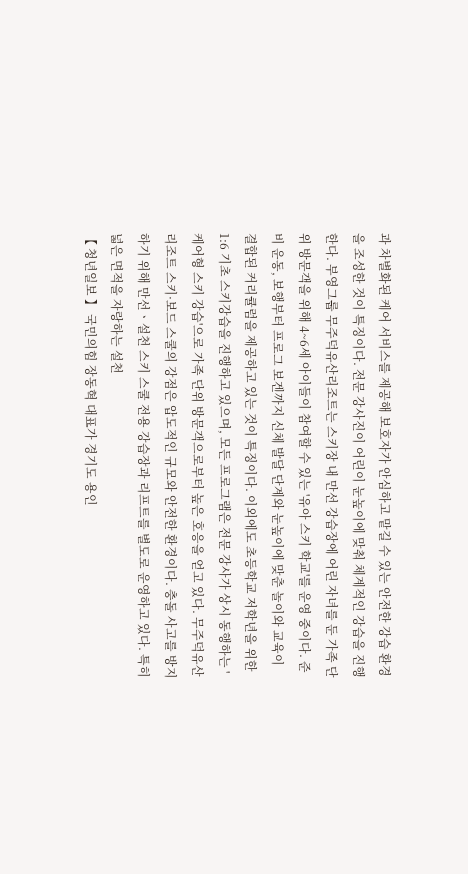과 차별화된 케어 서비스를 제공해 보호자가 안심하고 맡길 수 있는 안전한 강습 환경을 조성한 것이 특징이다. 전문 강사진이 어린이 눈높이에 맞춰 체계적인 강습을 진행한다. 부영그룹 무주덕유산리조트는 스키장 내 만선 강습장에 어린 자녀를 둔 가족 단위 방문객을 위해 4~6세 아이들이 참여할 수 있는 '유아 스키 학교'를 운영 중이다. 준비 운동, 보행부터 프로그 보겐까지 신체 발달 단계와 눈높이에 맞춘 놀이와 교육이 결합된 커리큘럼을 제공하고 있는 것이 특징이다. 이외에도 초등학교 저학년을 위한 1:6 기초 스키강습을 진행하고 있으며, 모든 프로그램은 전문 강사가 상시 동행하는 '케어형 스키 강습'으로 가족 단위 방문객으로부터 높은 호응을 얻고 있다. 무주덕유산리조트 스키·보드 스쿨의 강점은 압도적인 규모와 안전한 환경이다. 충돌 사고를 방지하기 위해 만선ㆍ설천 스키 스쿨 전용 강습장과 리프트를 별도로 운영하고 있다. 특히 넓은 면적을 자랑하는 설천
【 청년일보 】 국민의힘 장동혁 대표가 경기도 용인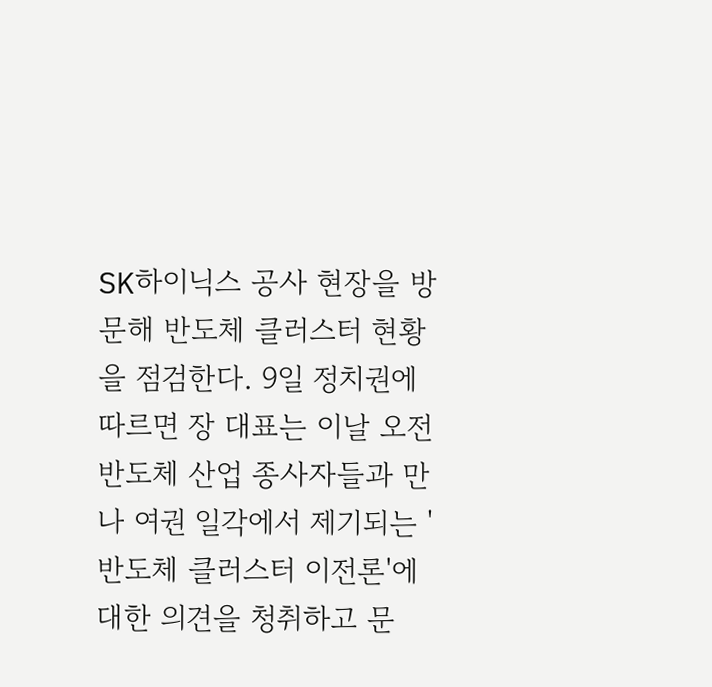SK하이닉스 공사 현장을 방문해 반도체 클러스터 현황을 점검한다. 9일 정치권에 따르면 장 대표는 이날 오전 반도체 산업 종사자들과 만나 여권 일각에서 제기되는 '반도체 클러스터 이전론'에 대한 의견을 청취하고 문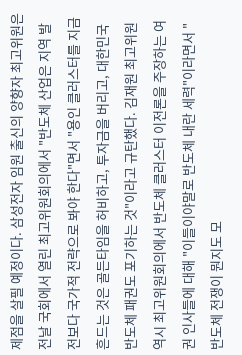제점을 살필 예정이다. 삼성전자 임원 출신의 양향자 최고위원은 전날 국회에서 열린 최고위원회의에서 "반도체 산업은 지역 발전보다 국가적 전략으로 봐야 한다"면서 "용인 클러스터를 지금 흔드는 것은 골든타임을 허비하고, 투자금을 버리고, 대한민국 반도체 패권도 포기하는 것"이라고 규탄했다. 김재원 최고위원 역시 최고위원회의에서 반도체 클러스터 이전론을 주장하는 여권 인사들에 대해 "이들이야말로 반도체 내란 세력"이라면서 "반도체 전쟁이 뭔지도 모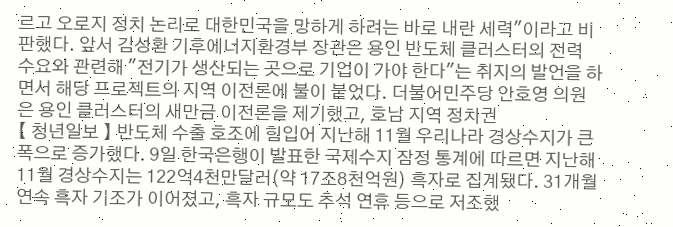르고 오로지 정치 논리로 대한민국을 망하게 하려는 바로 내란 세력"이라고 비판했다. 앞서 김성환 기후에너지환경부 장관은 용인 반도체 클러스터의 전력 수요와 관련해 "전기가 생산되는 곳으로 기업이 가야 한다"는 취지의 발언을 하면서 해당 프로젝트의 지역 이전론에 불이 붙었다. 더불어민주당 안호영 의원은 용인 클러스터의 새만금 이전론을 제기했고, 호남 지역 정치권
【 청년일보 】 반도체 수출 호조에 힘입어 지난해 11월 우리나라 경상수지가 큰 폭으로 증가했다. 9일 한국은행이 발표한 국제수지 잠정 통계에 따르면 지난해 11월 경상수지는 122억4천만달러(약 17조8천억원) 흑자로 집계됐다. 31개월 연속 흑자 기조가 이어졌고, 흑자 규모도 추석 연휴 등으로 저조했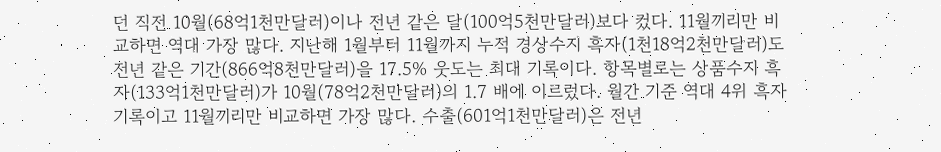던 직전 10월(68억1천만달러)이나 전년 같은 달(100억5천만달러)보다 컸다. 11월끼리만 비교하면 역대 가장 많다. 지난해 1월부터 11월까지 누적 경상수지 흑자(1천18억2천만달러)도 전년 같은 기간(866억8천만달러)을 17.5% 웃도는 최대 기록이다. 항목별로는 상품수지 흑자(133억1천만달러)가 10월(78억2천만달러)의 1.7 배에 이르렀다. 월간 기준 역대 4위 흑자 기록이고 11월끼리만 비교하면 가장 많다. 수출(601억1천만달러)은 전년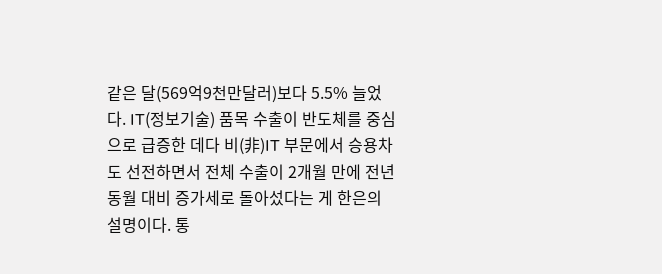같은 달(569억9천만달러)보다 5.5% 늘었다. IT(정보기술) 품목 수출이 반도체를 중심으로 급증한 데다 비(非)IT 부문에서 승용차도 선전하면서 전체 수출이 2개월 만에 전년 동월 대비 증가세로 돌아섰다는 게 한은의 설명이다. 통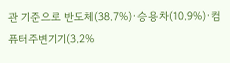관 기준으로 반도체(38.7%)·승용차(10.9%)·컴퓨터주변기기(3.2%